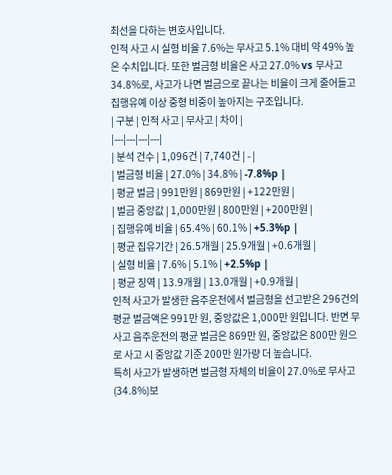최선을 다하는 변호사입니다.
인적 사고 시 실형 비율 7.6%는 무사고 5.1% 대비 약 49% 높은 수치입니다. 또한 벌금형 비율은 사고 27.0% vs 무사고 34.8%로, 사고가 나면 벌금으로 끝나는 비율이 크게 줄어들고 집행유예 이상 중형 비중이 높아지는 구조입니다.
| 구분 | 인적 사고 | 무사고 | 차이 |
|---|---|---|---|
| 분석 건수 | 1,096건 | 7,740건 | - |
| 벌금형 비율 | 27.0% | 34.8% | -7.8%p |
| 평균 벌금 | 991만원 | 869만원 | +122만원 |
| 벌금 중앙값 | 1,000만원 | 800만원 | +200만원 |
| 집행유예 비율 | 65.4% | 60.1% | +5.3%p |
| 평균 집유기간 | 26.5개월 | 25.9개월 | +0.6개월 |
| 실형 비율 | 7.6% | 5.1% | +2.5%p |
| 평균 징역 | 13.9개월 | 13.0개월 | +0.9개월 |
인적 사고가 발생한 음주운전에서 벌금형을 선고받은 296건의 평균 벌금액은 991만 원, 중앙값은 1,000만 원입니다. 반면 무사고 음주운전의 평균 벌금은 869만 원, 중앙값은 800만 원으로 사고 시 중앙값 기준 200만 원가량 더 높습니다.
특히 사고가 발생하면 벌금형 자체의 비율이 27.0%로 무사고(34.8%)보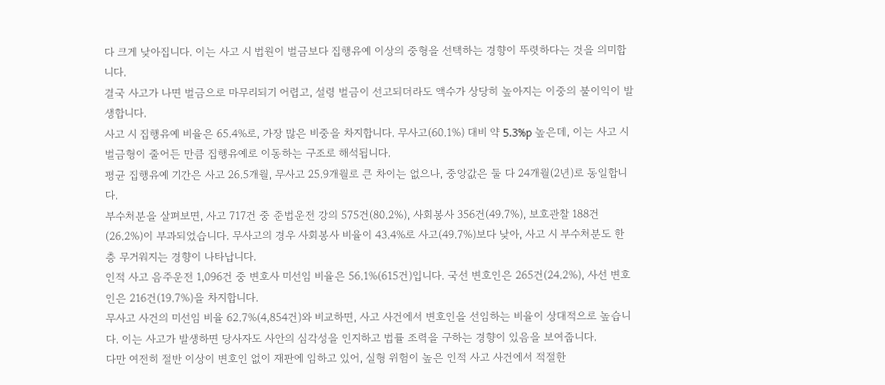다 크게 낮아집니다. 이는 사고 시 법원이 벌금보다 집행유예 이상의 중형을 선택하는 경향이 뚜렷하다는 것을 의미합니다.
결국 사고가 나면 벌금으로 마무리되기 어렵고, 설령 벌금이 선고되더라도 액수가 상당히 높아지는 이중의 불이익이 발생합니다.
사고 시 집행유예 비율은 65.4%로, 가장 많은 비중을 차지합니다. 무사고(60.1%) 대비 약 5.3%p 높은데, 이는 사고 시 벌금형이 줄어든 만큼 집행유예로 이동하는 구조로 해석됩니다.
평균 집행유예 기간은 사고 26.5개월, 무사고 25.9개월로 큰 차이는 없으나, 중앙값은 둘 다 24개월(2년)로 동일합니다.
부수처분을 살펴보면, 사고 717건 중 준법운전 강의 575건(80.2%), 사회봉사 356건(49.7%), 보호관찰 188건(26.2%)이 부과되었습니다. 무사고의 경우 사회봉사 비율이 43.4%로 사고(49.7%)보다 낮아, 사고 시 부수처분도 한층 무거워지는 경향이 나타납니다.
인적 사고 음주운전 1,096건 중 변호사 미선임 비율은 56.1%(615건)입니다. 국선 변호인은 265건(24.2%), 사선 변호인은 216건(19.7%)을 차지합니다.
무사고 사건의 미선임 비율 62.7%(4,854건)와 비교하면, 사고 사건에서 변호인을 선임하는 비율이 상대적으로 높습니다. 이는 사고가 발생하면 당사자도 사안의 심각성을 인지하고 법률 조력을 구하는 경향이 있음을 보여줍니다.
다만 여전히 절반 이상이 변호인 없이 재판에 임하고 있어, 실형 위험이 높은 인적 사고 사건에서 적절한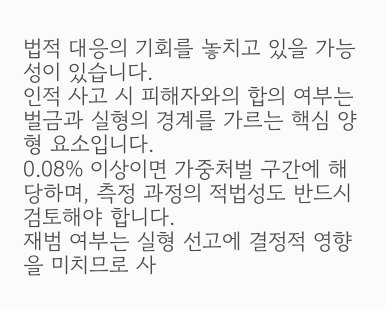법적 대응의 기회를 놓치고 있을 가능성이 있습니다.
인적 사고 시 피해자와의 합의 여부는 벌금과 실형의 경계를 가르는 핵심 양형 요소입니다.
0.08% 이상이면 가중처벌 구간에 해당하며, 측정 과정의 적법성도 반드시 검토해야 합니다.
재범 여부는 실형 선고에 결정적 영향을 미치므로 사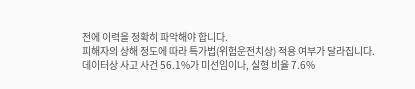전에 이력을 정확히 파악해야 합니다.
피해자의 상해 정도에 따라 특가법(위험운전치상) 적용 여부가 달라집니다.
데이터상 사고 사건 56.1%가 미선임이나, 실형 비율 7.6%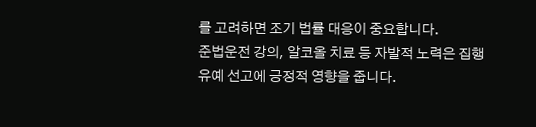를 고려하면 조기 법률 대응이 중요합니다.
준법운전 강의, 알코올 치료 등 자발적 노력은 집행유예 선고에 긍정적 영향을 줍니다.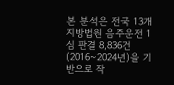본 분석은 전국 13개 지방법원 음주운전 1심 판결 8,836건(2016~2024년)을 기반으로 작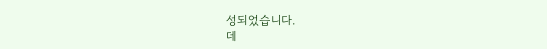성되었습니다.
데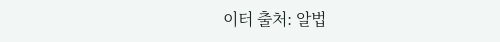이터 출처: 알법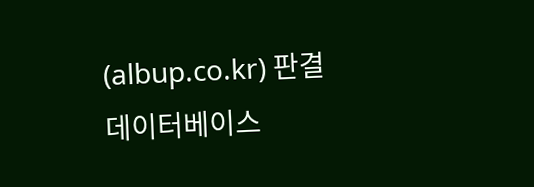(albup.co.kr) 판결 데이터베이스